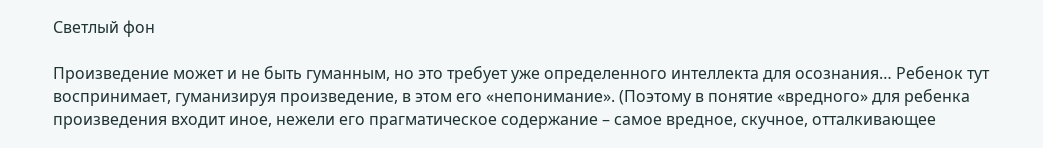Светлый фон

Произведение может и не быть гуманным, но это требует уже определенного интеллекта для осознания… Ребенок тут воспринимает, гуманизируя произведение, в этом его «непонимание». (Поэтому в понятие «вредного» для ребенка произведения входит иное, нежели его прагматическое содержание – самое вредное, скучное, отталкивающее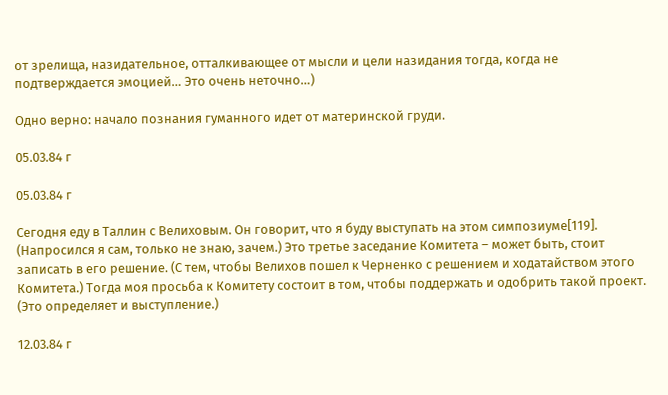от зрелища, назидательное, отталкивающее от мысли и цели назидания тогда, когда не подтверждается эмоцией… Это очень неточно…)

Одно верно: начало познания гуманного идет от материнской груди.

05.03.84 г

05.03.84 г

Сегодня еду в Таллин с Велиховым. Он говорит, что я буду выступать на этом симпозиуме[119]. (Напросился я сам, только не знаю, зачем.) Это третье заседание Комитета – может быть, стоит записать в его решение. (С тем, чтобы Велихов пошел к Черненко с решением и ходатайством этого Комитета.) Тогда моя просьба к Комитету состоит в том, чтобы поддержать и одобрить такой проект. (Это определяет и выступление.)

12.03.84 г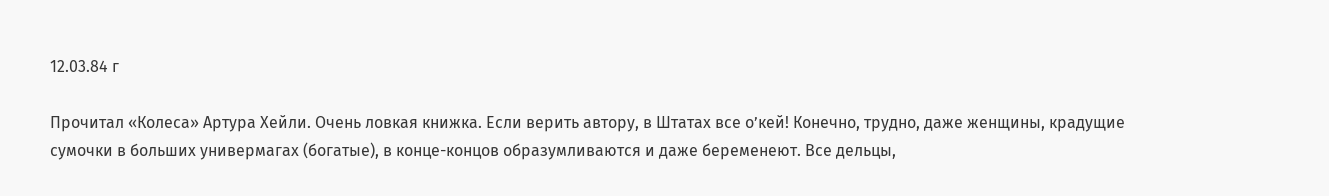12.03.84 г

Прочитал «Колеса» Артура Хейли. Очень ловкая книжка. Если верить автору, в Штатах все о’кей! Конечно, трудно, даже женщины, крадущие сумочки в больших универмагах (богатые), в конце-концов образумливаются и даже беременеют. Все дельцы,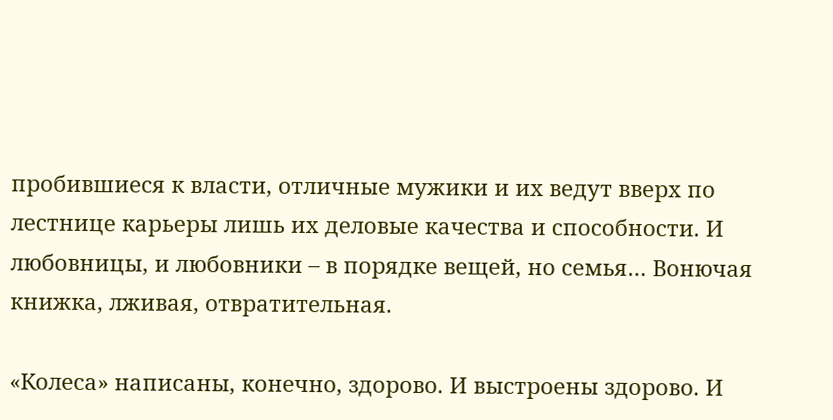пробившиеся к власти, отличные мужики и их ведут вверх по лестнице карьеры лишь их деловые качества и способности. И любовницы, и любовники – в порядке вещей, но семья… Вонючая книжка, лживая, отвратительная.

«Колеса» написаны, конечно, здорово. И выстроены здорово. И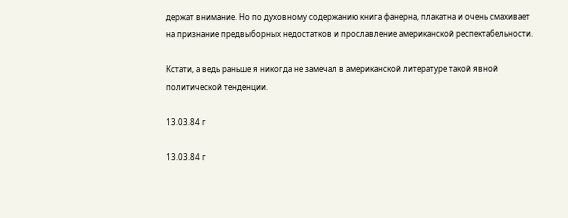держат внимание. Но по духовному содержанию книга фанерна, плакатна и очень смахивает на признание предвыборных недостатков и прославление американской респектабельности.

Кстати, а ведь раньше я никогда не замечал в американской литературе такой явной политической тенденции.

13.03.84 г

13.03.84 г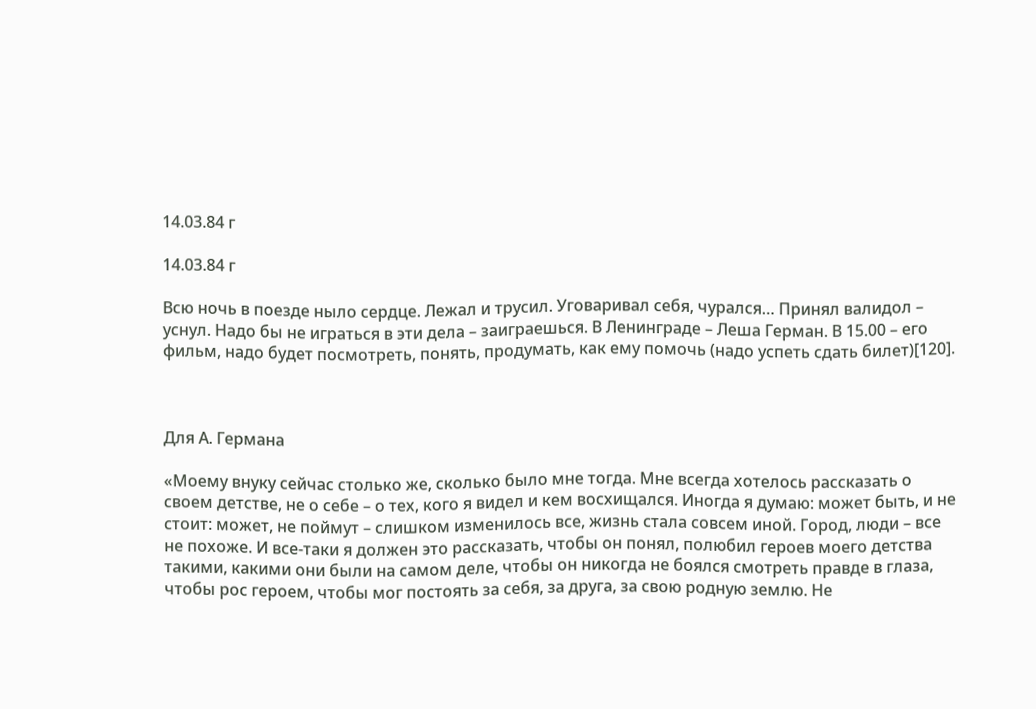14.03.84 г

14.03.84 г

Всю ночь в поезде ныло сердце. Лежал и трусил. Уговаривал себя, чурался… Принял валидол – уснул. Надо бы не играться в эти дела – заиграешься. В Ленинграде – Леша Герман. В 15.00 – его фильм, надо будет посмотреть, понять, продумать, как ему помочь (надо успеть сдать билет)[120].



Для А. Германа

«Моему внуку сейчас столько же, сколько было мне тогда. Мне всегда хотелось рассказать о своем детстве, не о себе – о тех, кого я видел и кем восхищался. Иногда я думаю: может быть, и не стоит: может, не поймут – слишком изменилось все, жизнь стала совсем иной. Город, люди – все не похоже. И все-таки я должен это рассказать, чтобы он понял, полюбил героев моего детства такими, какими они были на самом деле, чтобы он никогда не боялся смотреть правде в глаза, чтобы рос героем, чтобы мог постоять за себя, за друга, за свою родную землю. Не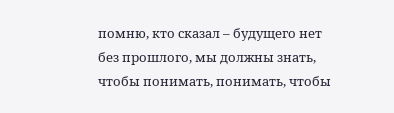помню, кто сказал – будущего нет без прошлого, мы должны знать, чтобы понимать, понимать, чтобы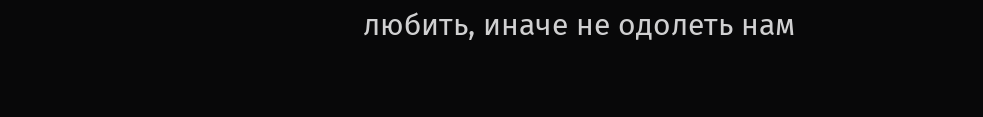любить, иначе не одолеть нам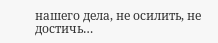нашего дела, не осилить, не достичь…